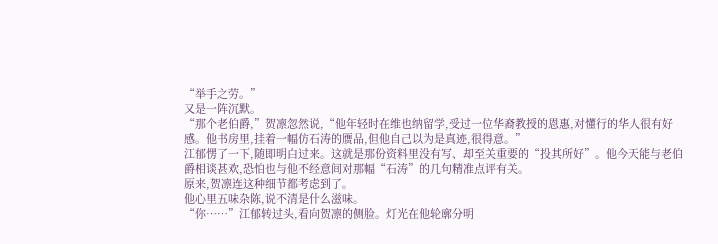“举手之劳。”
又是一阵沉默。
“那个老伯爵,”贺凛忽然说,“他年轻时在维也纳留学,受过一位华裔教授的恩惠,对懂行的华人很有好感。他书房里,挂着一幅仿石涛的赝品,但他自己以为是真迹,很得意。”
江郁愣了一下,随即明白过来。这就是那份资料里没有写、却至关重要的“投其所好”。他今天能与老伯爵相谈甚欢,恐怕也与他不经意间对那幅“石涛”的几句精准点评有关。
原来,贺凛连这种细节都考虑到了。
他心里五味杂陈,说不清是什么滋味。
“你……”江郁转过头,看向贺凛的侧脸。灯光在他轮廓分明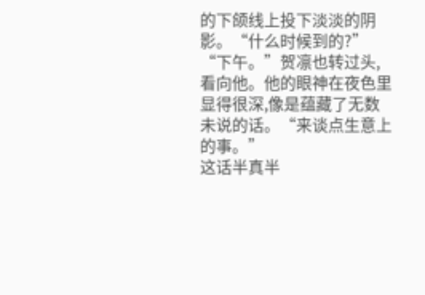的下颌线上投下淡淡的阴影。“什么时候到的?”
“下午。”贺凛也转过头,看向他。他的眼神在夜色里显得很深,像是蕴藏了无数未说的话。“来谈点生意上的事。”
这话半真半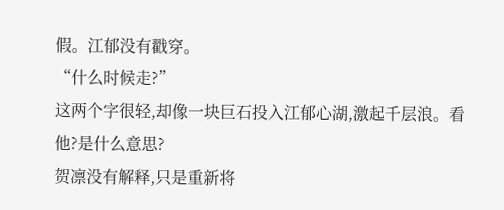假。江郁没有戳穿。
“什么时候走?”
这两个字很轻,却像一块巨石投入江郁心湖,激起千层浪。看他?是什么意思?
贺凛没有解释,只是重新将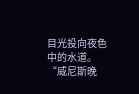目光投向夜色中的水道。“威尼斯晚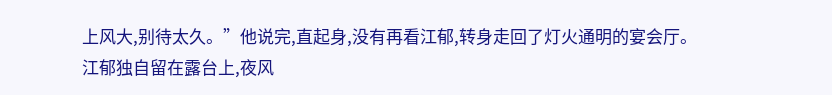上风大,别待太久。”他说完,直起身,没有再看江郁,转身走回了灯火通明的宴会厅。
江郁独自留在露台上,夜风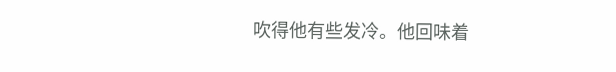吹得他有些发冷。他回味着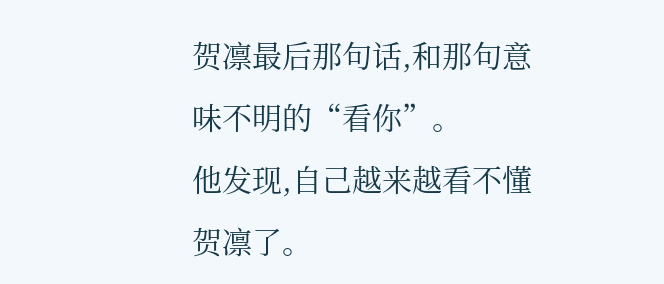贺凛最后那句话,和那句意味不明的“看你”。
他发现,自己越来越看不懂贺凛了。